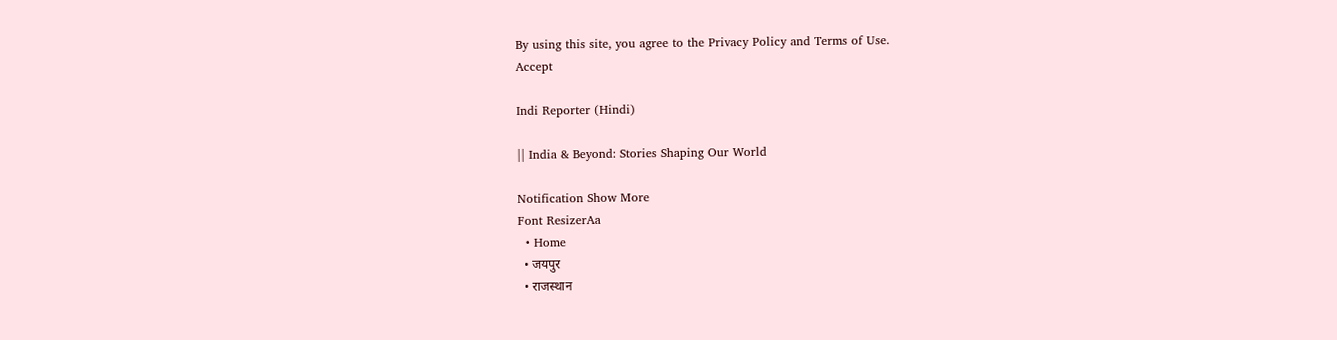By using this site, you agree to the Privacy Policy and Terms of Use.
Accept

Indi Reporter (Hindi)

|| India & Beyond: Stories Shaping Our World

Notification Show More
Font ResizerAa
  • Home
  • जयपुर
  • राजस्थान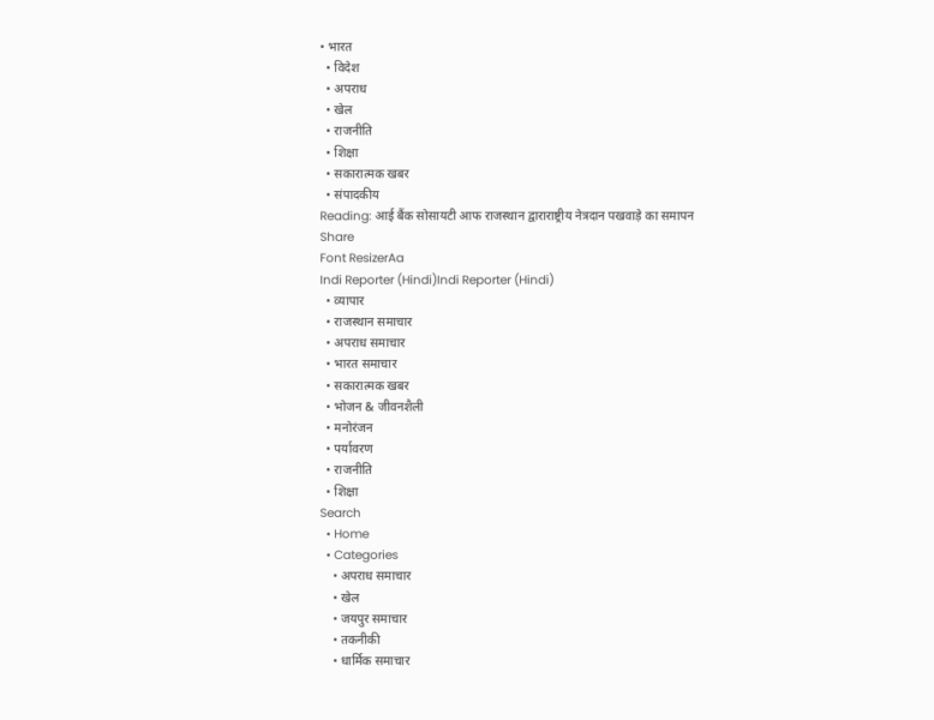• भारत
  • विदेश
  • अपराध
  • खेल
  • राजनीति
  • शिक्षा
  • सकारात्मक खबर
  • संपादकीय
Reading: आई बैंक सोसायटी आफ राजस्थान द्वाराराष्ट्रीय नेत्रदान पखवाड़े का समापन
Share
Font ResizerAa
Indi Reporter (Hindi)Indi Reporter (Hindi)
  • व्यापार
  • राजस्थान समाचार
  • अपराध समाचार
  • भारत समाचार
  • सकारात्मक खबर
  • भोजन & जीवनशैली
  • मनोरंजन
  • पर्यावरण
  • राजनीति
  • शिक्षा
Search
  • Home
  • Categories
    • अपराध समाचार
    • खेल
    • जयपुर समाचार
    • तकनीकी
    • धार्मिक समाचार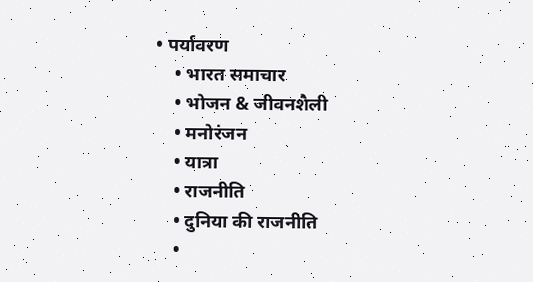• पर्यावरण
    • भारत समाचार
    • भोजन & जीवनशैली
    • मनोरंजन
    • यात्रा
    • राजनीति
    • दुनिया की राजनीति
    •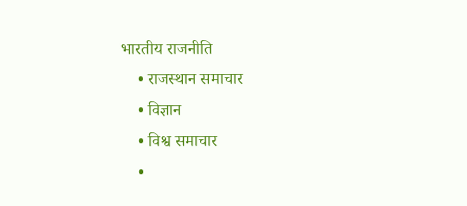भारतीय राजनीति
    • राजस्थान समाचार
    • विज्ञान
    • विश्व समाचार
    •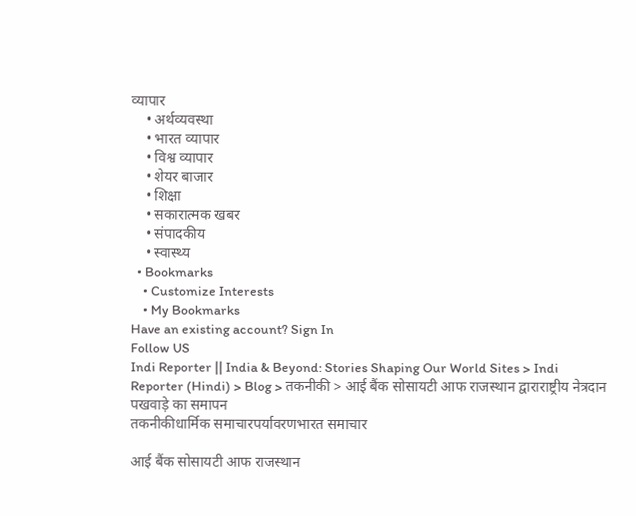व्यापार
    • अर्थव्यवस्था
    • भारत व्यापार
    • विश्व व्यापार
    • शेयर बाजार
    • शिक्षा
    • सकारात्मक खबर
    • संपादकीय
    • स्वास्थ्य
  • Bookmarks
    • Customize Interests
    • My Bookmarks
Have an existing account? Sign In
Follow US
Indi Reporter || India & Beyond: Stories Shaping Our World Sites > Indi Reporter (Hindi) > Blog > तकनीकी > आई बैंक सोसायटी आफ राजस्थान द्वाराराष्ट्रीय नेत्रदान पखवाड़े का समापन
तकनीकीधार्मिक समाचारपर्यावरणभारत समाचार

आई बैंक सोसायटी आफ राजस्थान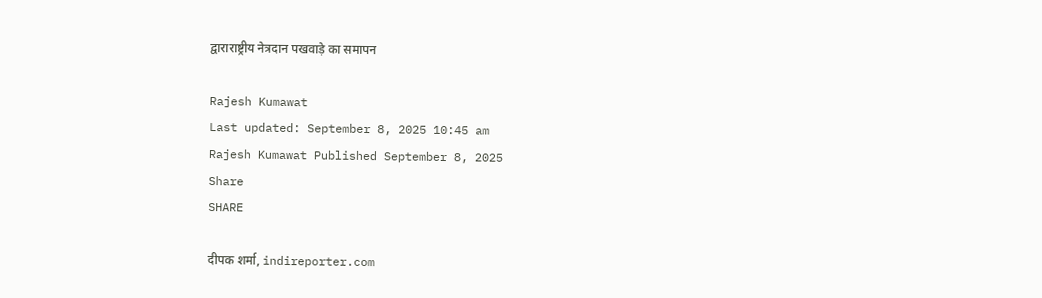द्वाराराष्ट्रीय नेत्रदान पखवाड़े का समापन

Rajesh Kumawat
Last updated: September 8, 2025 10:45 am
Rajesh Kumawat Published September 8, 2025
Share
SHARE

दीपक शर्मा, indireporter.com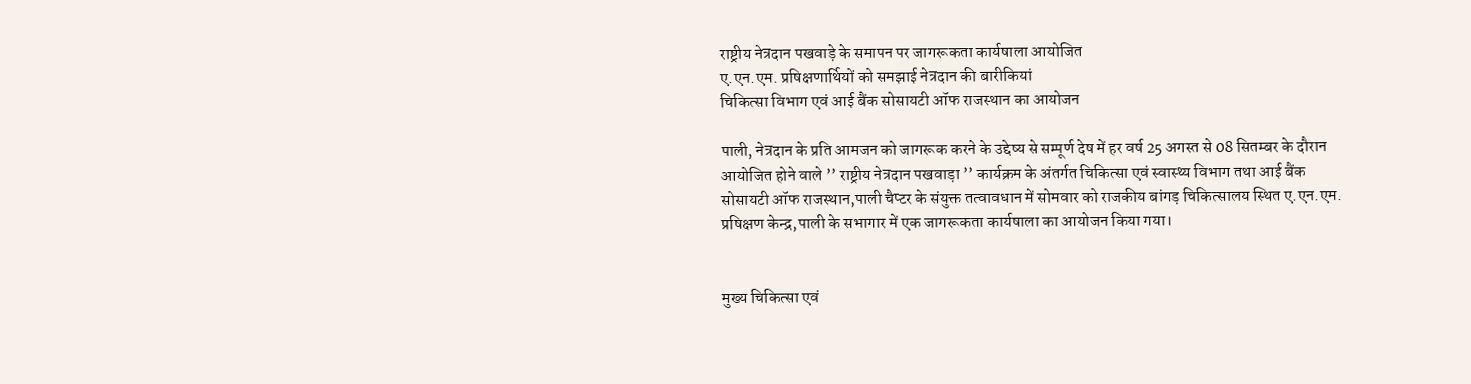राष्ट्रीय नेत्रदान पखवाड़े के समापन पर जागरूकता कार्यषाला आयोजित
ए.एन.एम. प्रषिक्षणार्थियों को समझाई नेत्रदान की बारीकियां
चिकित्सा विभाग एवं आई बैंक सोसायटी ऑफ राजस्थान का आयोजन

पाली, नेत्रदान के प्रति आमजन को जागरूक करने के उद्देष्य से सम्पूर्ण देष में हर वर्ष 25 अगस्त से 08 सितम्बर के दौरान आयोजित होने वाले ’’ राष्ट्रीय नेत्रदान पखवाड़ा ’’ कार्यक्रम के अंतर्गत चिकित्सा एवं स्वास्थ्य विभाग तथा आई बैंक सोसायटी ऑफ राजस्थान,पाली चैप्टर के संयुक्त तत्वावधान में सोमवार को राजकीय बांगड़ चिकित्सालय स्थित ए.एन.एम. प्रषिक्षण केन्द्र,पाली के सभागार में एक जागरूकता कार्यषाला का आयोजन किया गया।


मुख्य चिकित्सा एवं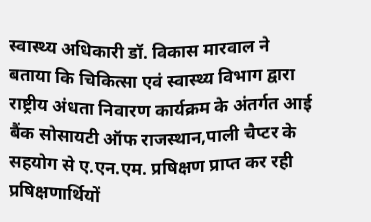स्वास्थ्य अधिकारी डॉ. विकास मारवाल ने बताया कि चिकित्सा एवं स्वास्थ्य विभाग द्वारा राष्ट्रीय अंधता निवारण कार्यक्रम के अंतर्गत आई बैंक सोसायटी ऑफ राजस्थान,पाली चैप्टर के सहयोग से ए.एन.एम. प्रषिक्षण प्राप्त कर रही प्रषिक्षणार्थियों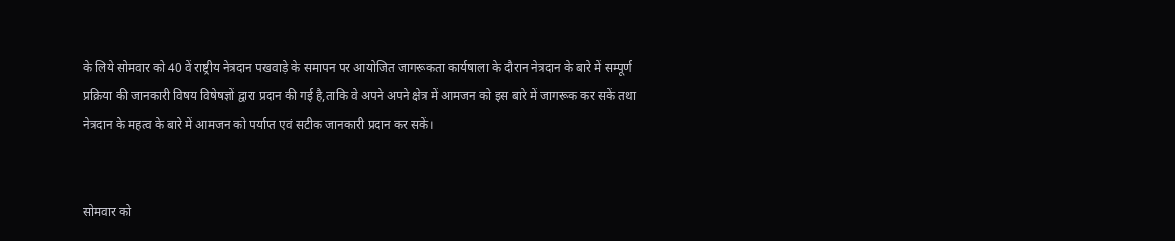के लिये सोमवार को 40 वें राष्ट्रीय नेत्रदान पखवाड़े के समापन पर आयोजित जागरूकता कार्यषाला के दौरान नेत्रदान के बारे में सम्पूर्ण प्रक्रिया की जानकारी विषय विषेषज्ञों द्वारा प्रदान की गई है,ताकि वे अपने अपने क्षेत्र में आमजन को इस बारे में जागरूक कर सकें तथा नेत्रदान के महत्व के बारे में आमजन को पर्याप्त एवं सटीक जानकारी प्रदान कर सकें।


सोमवार को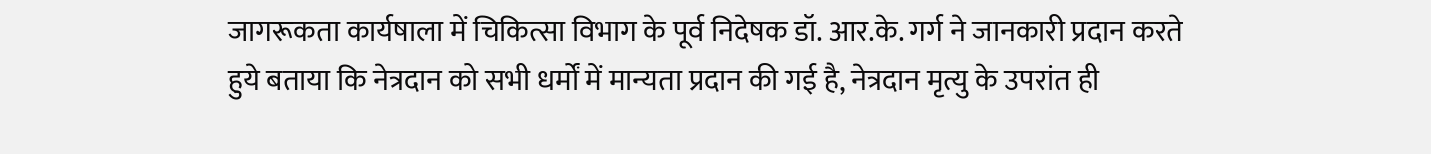जागरूकता कार्यषाला में चिकित्सा विभाग के पूर्व निदेषक डॉ. आर.के. गर्ग ने जानकारी प्रदान करते हुये बताया कि नेत्रदान को सभी धर्मों में मान्यता प्रदान की गई है, नेत्रदान मृत्यु के उपरांत ही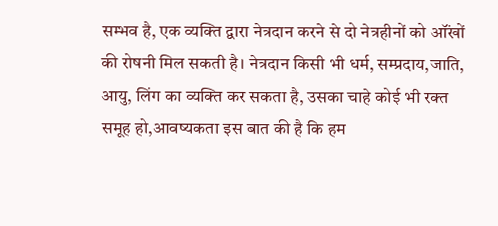सम्भव है, एक व्यक्ति द्वारा नेत्रदान करने से दो नेत्रहीनों को ऑंखों की रोषनी मिल सकती है। नेत्रदान किसी भी धर्म, सम्प्रदाय,जाति, आयु, लिंग का व्यक्ति कर सकता है, उसका चाहे कोई भी रक्त समूह हो,आवष्यकता इस बात की है कि हम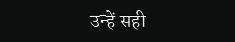उन्हें सही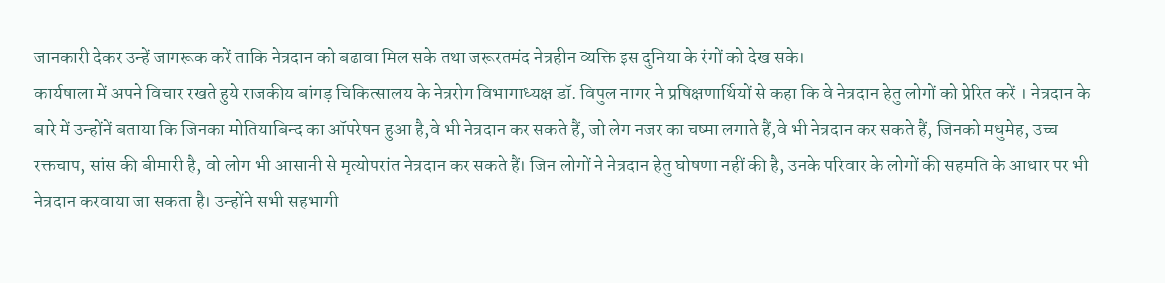जानकारी देकर उन्हें जागरूक करें ताकि नेत्रदान को बढावा मिल सके तथा जरूरतमंद नेत्रहीन व्यक्ति इस दुनिया के रंगों को देख सके।
कार्यषाला में अपने विचार रखते हुये राजकीय बांगड़ चिकित्सालय के नेत्ररोग विभागाध्यक्ष डॉ. विपुल नागर ने प्रषिक्षणार्थियों से कहा कि वे नेत्रदान हेतु लोगों को प्रेरित करें । नेत्रदान के बारे में उन्होंनें बताया कि जिनका मोतियाबिन्द का ऑपरेषन हुआ है,वे भी नेत्रदान कर सकते हैं, जो लेग नजर का चष्मा लगाते हैं,वे भी नेत्रदान कर सकते हैं, जिनको मधुमेह, उच्च रक्तचाप, सांस की बीमारी है, वो लोग भी आसानी से मृत्योपरांत नेत्रदान कर सकते हैं। जिन लोगों ने नेत्रदान हेतु घोषणा नहीं की है, उनके परिवार के लोगों की सहमति के आधार पर भी नेत्रदान करवाया जा सकता है। उन्होंने सभी सहभागी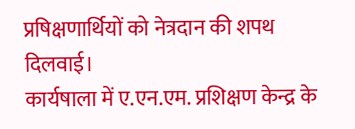प्रषिक्षणार्थियों को नेत्रदान की शपथ दिलवाई।
कार्यषाला में ए.एन.एम. प्रशिक्षण केन्द्र के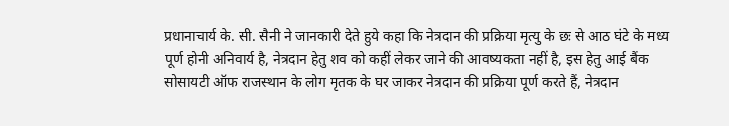प्रधानाचार्य के. सी. सैनी ने जानकारी देते हुये कहा कि नेत्रदान की प्रक्रिया मृत्यु के छः से आठ घंटे के मध्य पूर्ण होनी अनिवार्य है, नेत्रदान हेतु शव को कहीं लेकर जाने की आवष्यकता नहीं है, इस हेतु आई बैंक सोसायटी ऑफ राजस्थान के लोग मृतक के घर जाकर नेत्रदान की प्रक्रिया पूर्ण करते हैं, नेत्रदान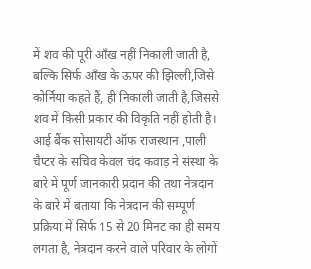में शव की पूरी ऑंख नहीं निकाली जाती है, बल्कि सिर्फ ऑंख के ऊपर की झिल्ली,जिसे कोर्निया कहते हैं, ही निकाली जाती है,जिससे शव में किसी प्रकार की विकृति नहीं होती है।
आई बैंक सोसायटी ऑफ राजस्थान ,पाली चैप्टर के सचिव केवल चंद कवाड़ ने संस्था के बारे में पूर्ण जानकारी प्रदान की तथा नेत्रदान के बारे में बताया कि नेत्रदान की सम्पूर्ण प्रक्रिया में सिर्फ 15 से 20 मिनट का ही समय लगता है, नेत्रदान करने वाले परिवार के लोगों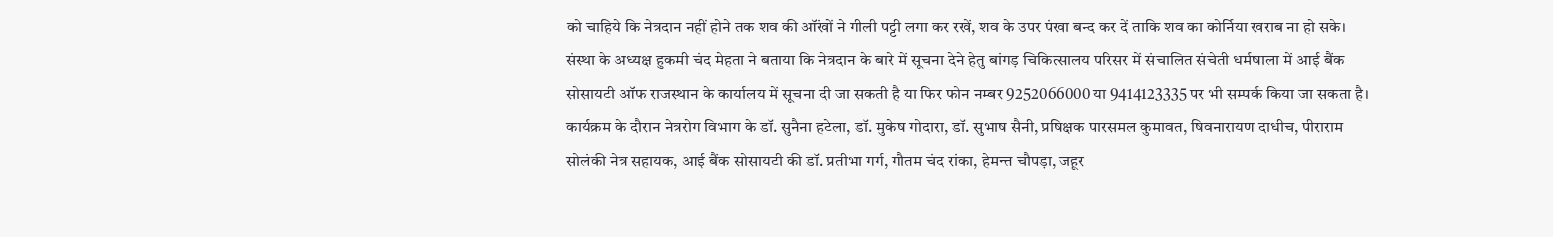को चाहिये कि नेत्रदान नहीं होने तक शव की ऑंखों ने गीली पट्टी लगा कर रखें, शव के उपर पंखा बन्द कर दें ताकि शव का कोर्निया खराब ना हो सके। संस्था के अध्यक्ष हुकमी चंद मेहता ने बताया कि नेत्रदान के बारे में सूचना देने हेतु बांगड़ चिकित्सालय परिसर में संचालित संचेती धर्मषाला में आई बैंक सोसायटी ऑफ राजस्थान के कार्यालय में सूचना दी जा सकती है या फिर फोन नम्बर 9252066000 या 9414123335 पर भी सम्पर्क किया जा सकता है।
कार्यक्रम के दौरान नेत्ररोग विभाग के डॉ. सुनैना हटेला, डॉ. मुकेष गोदारा, डॉ. सुभाष सैनी, प्रषिक्षक पारसमल कुमावत, षिवनारायण दाधीच, पीराराम सोलंकी नेत्र सहायक, आई बैंक सोसायटी की डॉ. प्रतीभा गर्ग, गौतम चंद रांका, हेमन्त चौपड़ा, जहूर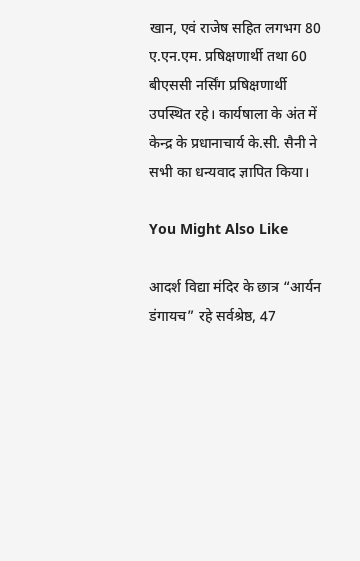खान, एवं राजेष सहित लगभग 80 ए.एन.एम. प्रषिक्षणार्थी तथा 60 बीएससी नर्सिंग प्रषिक्षणार्थी उपस्थित रहे। कार्यषाला के अंत में केन्द्र के प्रधानाचार्य के.सी. सैनी ने सभी का धन्यवाद ज्ञापित किया।

You Might Also Like

आदर्श विद्या मंदिर के छात्र “आर्यन डंगायच” रहे सर्वश्रेष्ठ, 47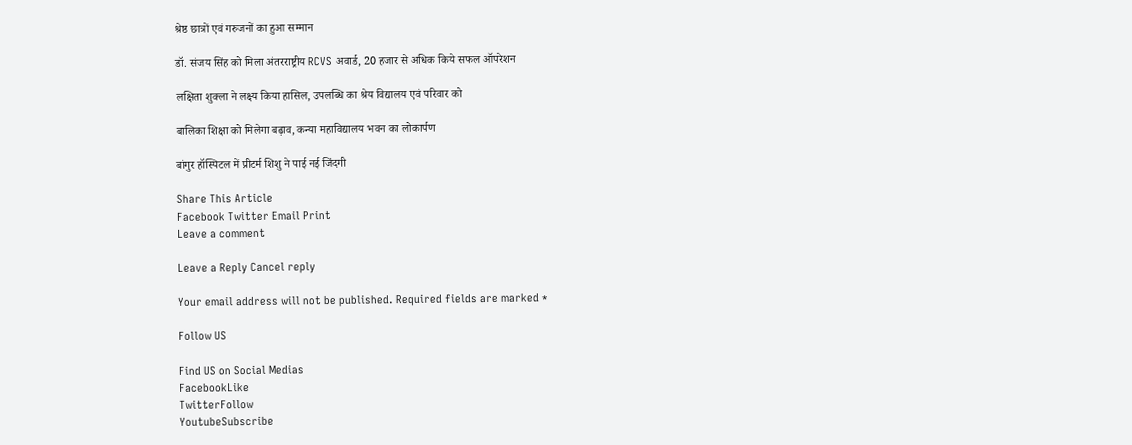श्रेष्ठ छात्रों एवं गरुजनों का हुआ सम्मान

डॉ. संजय सिंह को मिला अंतरराष्ट्रीय RCVS अवार्ड, 20 हजार से अधिक किये सफल ऑपरेशन

लक्षिता शुक्ला ने लक्ष्य किया हासिल, उपलब्धि का श्रेय विद्यालय एवं परिवार को

बालिका शिक्षा को मिलेगा बढ़ाव, कन्या महाविद्यालय भवन का लोकार्पण

बांगुर हॉस्पिटल में प्रीटर्म शिशु ने पाई नई जिंदगी

Share This Article
Facebook Twitter Email Print
Leave a comment

Leave a Reply Cancel reply

Your email address will not be published. Required fields are marked *

Follow US

Find US on Social Medias
FacebookLike
TwitterFollow
YoutubeSubscribe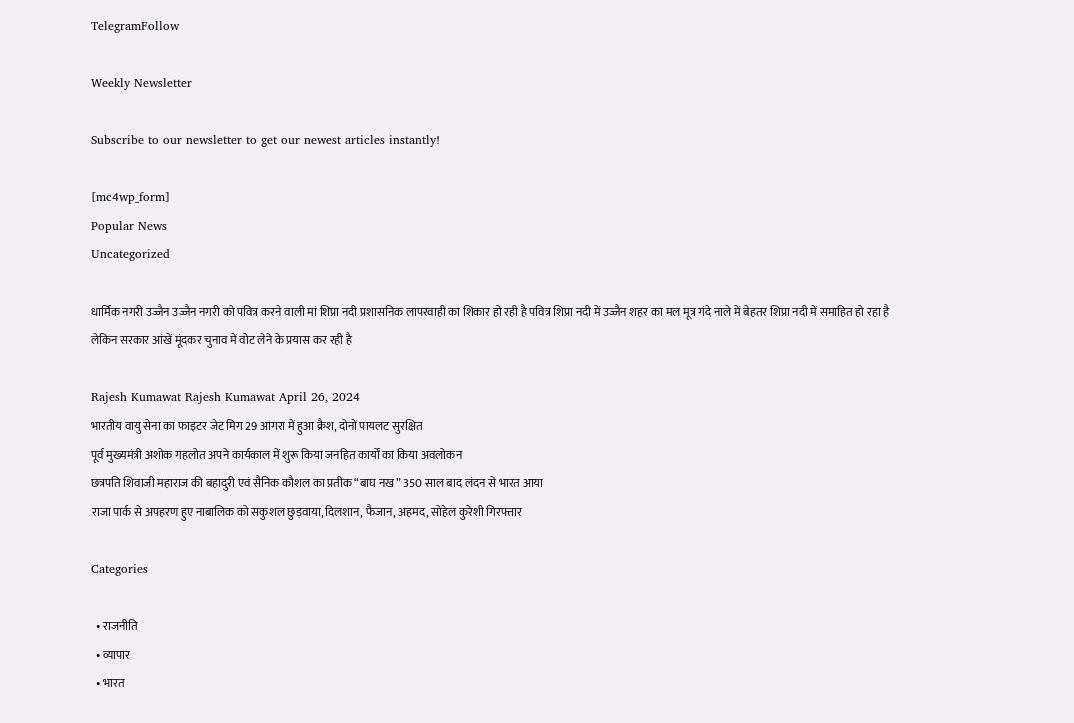TelegramFollow

Weekly Newsletter

Subscribe to our newsletter to get our newest articles instantly!

[mc4wp_form]
Popular News
Uncategorized

धार्मिक नगरी उज्जैन उज्जैन नगरी को पवित्र करने वाली मां शिप्रा नदी प्रशासनिक लापरवाही का शिकार हो रही है पवित्र शिप्रा नदी में उज्जैन शहर का मल मूत्र गंदे नाले में बेहतर शिप्रा नदी में समाहित हो रहा है लेकिन सरकार आंखें मूंदकर चुनाव में वोट लेने के प्रयास कर रही है

Rajesh Kumawat Rajesh Kumawat April 26, 2024
भारतीय वायु सेना का फाइटर जेट मिग 29 आगरा में हुआ क्रैश, दोनों पायलट सुरक्षित
पूर्व मुख्यमंत्री अशोक गहलोत अपने कार्यकाल में शुरू किया जनहित कार्यों का किया अवलोकन
छत्रपति शिवाजी महाराज की बहादुरी एवं सैनिक कौशल का प्रतीक “बाघ नख” 350 साल बाद लंदन से भारत आया
राजा पार्क से अपहरण हुए नाबालिक को सकुशल छुड़वाया, दिलशान, फैजान, अहमद, सोहेल कुरेशी गिरफ्तार

Categories

  • राजनीति
  • व्यापार
  • भारत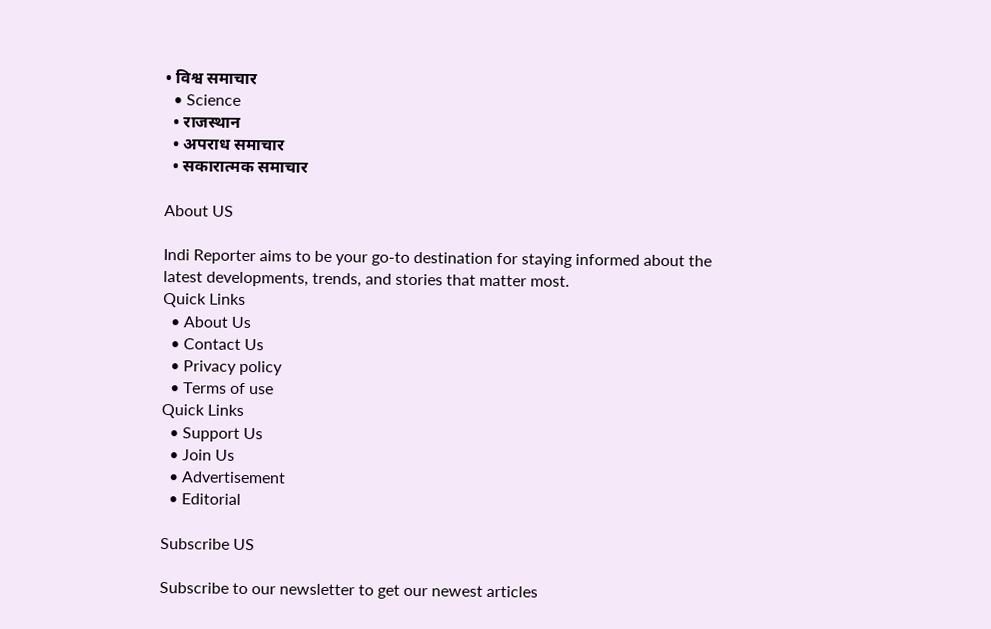• विश्व समाचार
  • Science
  • राजस्थान
  • अपराध समाचार
  • सकारात्मक समाचार

About US

Indi Reporter aims to be your go-to destination for staying informed about the latest developments, trends, and stories that matter most.
Quick Links
  • About Us
  • Contact Us
  • Privacy policy
  • Terms of use
Quick Links
  • Support Us
  • Join Us
  • Advertisement
  • Editorial

Subscribe US

Subscribe to our newsletter to get our newest articles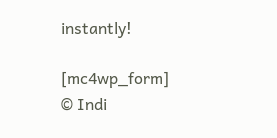instantly!

[mc4wp_form]
© Indi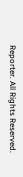Reporter. All Rights Reserved.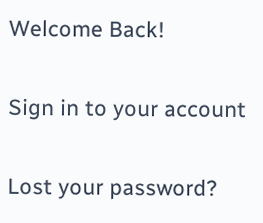Welcome Back!

Sign in to your account

Lost your password?